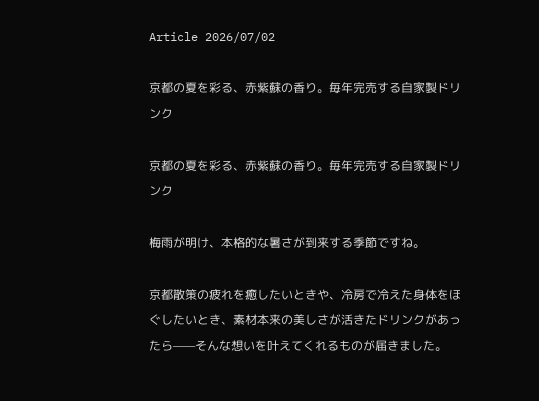Article 2026/07/02

京都の夏を彩る、赤紫蘇の香り。毎年完売する自家製ドリンク

京都の夏を彩る、赤紫蘇の香り。毎年完売する自家製ドリンク

梅雨が明け、本格的な暑さが到来する季節ですね。

京都散策の疲れを癒したいときや、冷房で冷えた身体をほぐしたいとき、素材本来の美しさが活きたドリンクがあったら——そんな想いを叶えてくれるものが届きました。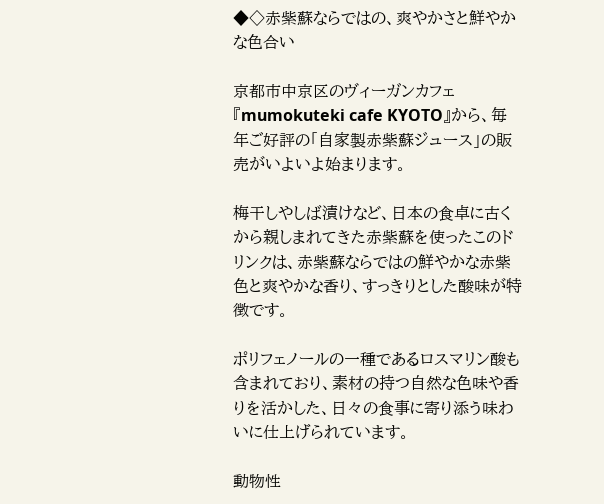◆◇赤紫蘇ならではの、爽やかさと鮮やかな色合い

京都市中京区のヴィーガンカフェ『mumokuteki cafe KYOTO』から、毎年ご好評の「自家製赤紫蘇ジュース」の販売がいよいよ始まります。

梅干しやしば漬けなど、日本の食卓に古くから親しまれてきた赤紫蘇を使ったこのドリンクは、赤紫蘇ならではの鮮やかな赤紫色と爽やかな香り、すっきりとした酸味が特徴です。

ポリフェノールの一種であるロスマリン酸も含まれており、素材の持つ自然な色味や香りを活かした、日々の食事に寄り添う味わいに仕上げられています。

動物性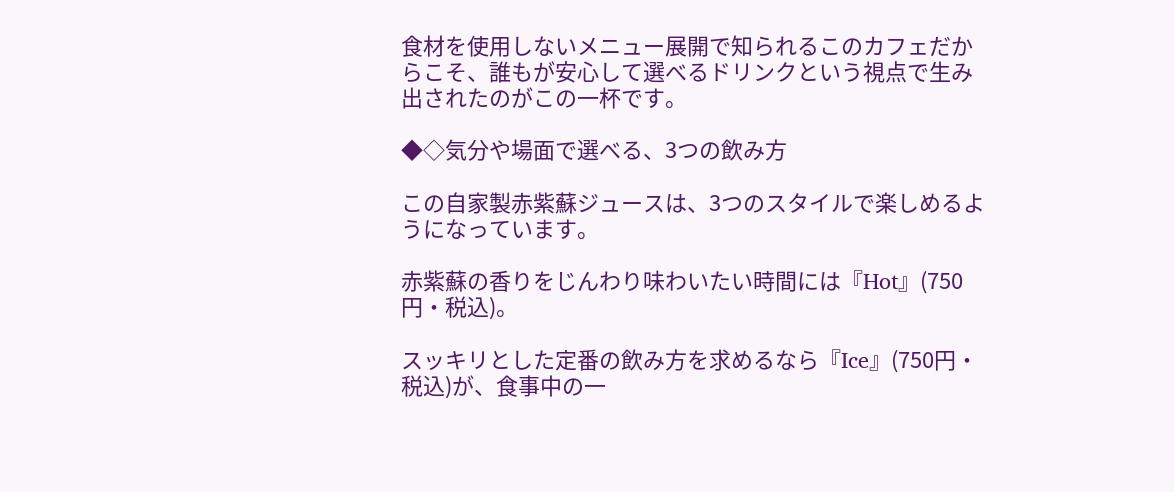食材を使用しないメニュー展開で知られるこのカフェだからこそ、誰もが安心して選べるドリンクという視点で生み出されたのがこの一杯です。

◆◇気分や場面で選べる、3つの飲み方

この自家製赤紫蘇ジュースは、3つのスタイルで楽しめるようになっています。

赤紫蘇の香りをじんわり味わいたい時間には『Hot』(750円・税込)。

スッキリとした定番の飲み方を求めるなら『Ice』(750円・税込)が、食事中の一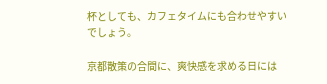杯としても、カフェタイムにも合わせやすいでしょう。

京都散策の合間に、爽快感を求める日には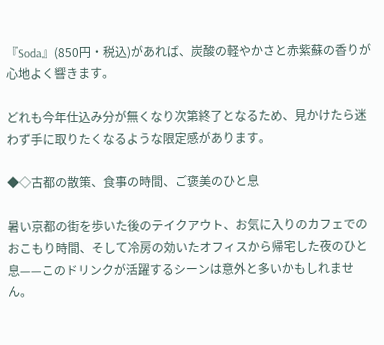『Soda』(850円・税込)があれば、炭酸の軽やかさと赤紫蘇の香りが心地よく響きます。

どれも今年仕込み分が無くなり次第終了となるため、見かけたら迷わず手に取りたくなるような限定感があります。

◆◇古都の散策、食事の時間、ご褒美のひと息

暑い京都の街を歩いた後のテイクアウト、お気に入りのカフェでのおこもり時間、そして冷房の効いたオフィスから帰宅した夜のひと息——このドリンクが活躍するシーンは意外と多いかもしれません。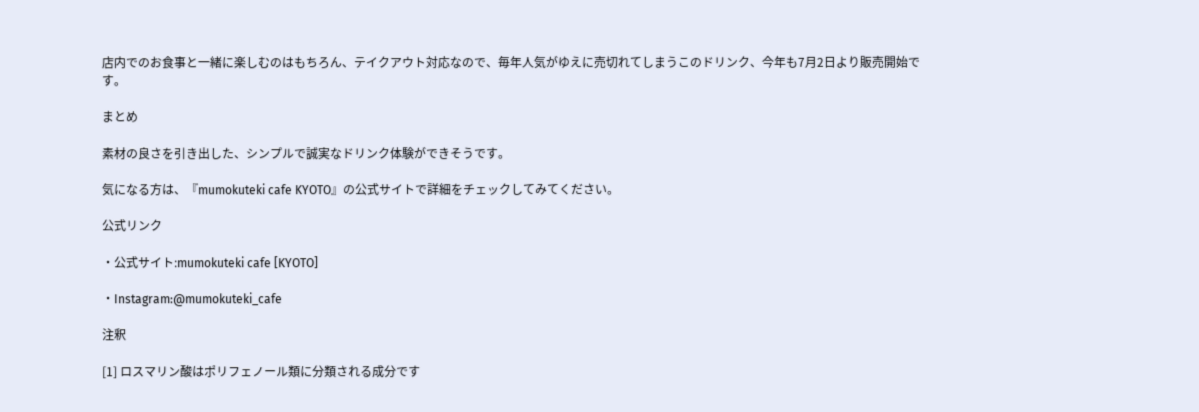店内でのお食事と一緒に楽しむのはもちろん、テイクアウト対応なので、毎年人気がゆえに売切れてしまうこのドリンク、今年も7月2日より販売開始です。

まとめ

素材の良さを引き出した、シンプルで誠実なドリンク体験ができそうです。

気になる方は、『mumokuteki cafe KYOTO』の公式サイトで詳細をチェックしてみてください。

公式リンク

・公式サイト:mumokuteki cafe [KYOTO]

・Instagram:@mumokuteki_cafe

注釈

[1] ロスマリン酸はポリフェノール類に分類される成分です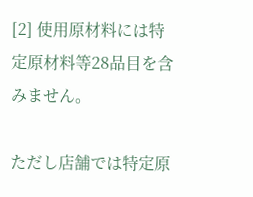[2] 使用原材料には特定原材料等28品目を含みません。

ただし店舗では特定原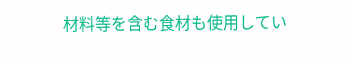材料等を含む食材も使用してい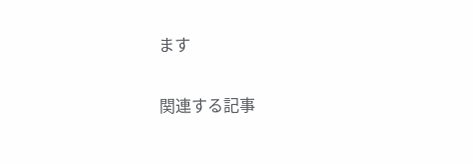ます

関連する記事